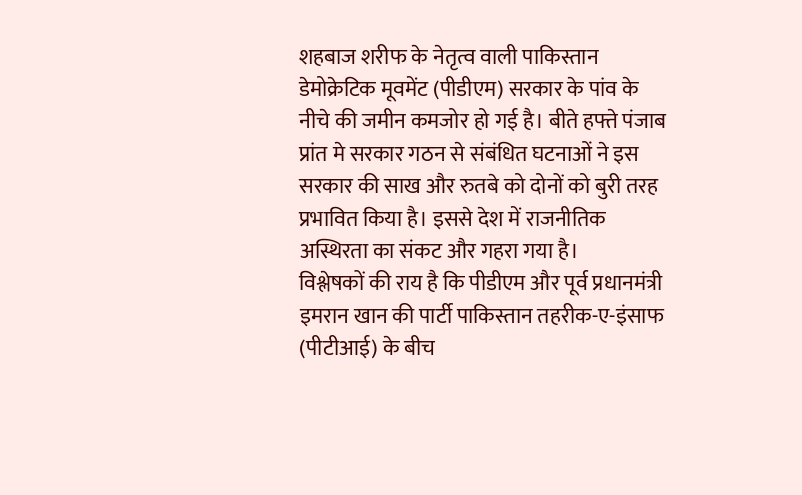शहबाज शरीफ के नेतृत्व वाली पाकिस्तान डेमोक्रेटिक मूवमेंट (पीडीएम) सरकार के पांव के नीचे की जमीन कमजोर हो गई है। बीते हफ्ते पंजाब प्रांत मे सरकार गठन से संबंधित घटनाओं ने इस सरकार की साख और रुतबे को दोनों को बुरी तरह प्रभावित किया है। इससे देश में राजनीतिक अस्थिरता का संकट और गहरा गया है।
विश्लेषकों की राय है कि पीडीएम और पूर्व प्रधानमंत्री इमरान खान की पार्टी पाकिस्तान तहरीक-ए-इंसाफ (पीटीआई) के बीच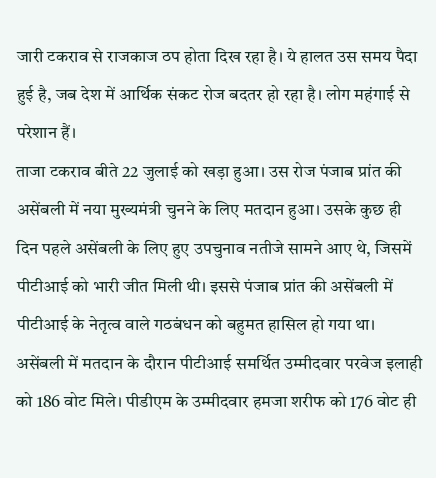जारी टकराव से राजकाज ठप होता दिख रहा है। ये हालत उस समय पैदा हुई है, जब देश में आर्थिक संकट रोज बदतर हो रहा है। लोग महंगाई से परेशान हैं।
ताजा टकराव बीते 22 जुलाई को खड़ा हुआ। उस रोज पंजाब प्रांत की असेंबली में नया मुख्यमंत्री चुनने के लिए मतदान हुआ। उसके कुछ ही दिन पहले असेंबली के लिए हुए उपचुनाव नतीजे सामने आए थे, जिसमें पीटीआई को भारी जीत मिली थी। इससे पंजाब प्रांत की असेंबली में पीटीआई के नेतृत्व वाले गठबंधन को बहुमत हासिल हो गया था।
असेंबली में मतदान के दौरान पीटीआई समर्थित उम्मीदवार परवेज इलाही को 186 वोट मिले। पीडीएम के उम्मीदवार हमजा शरीफ को 176 वोट ही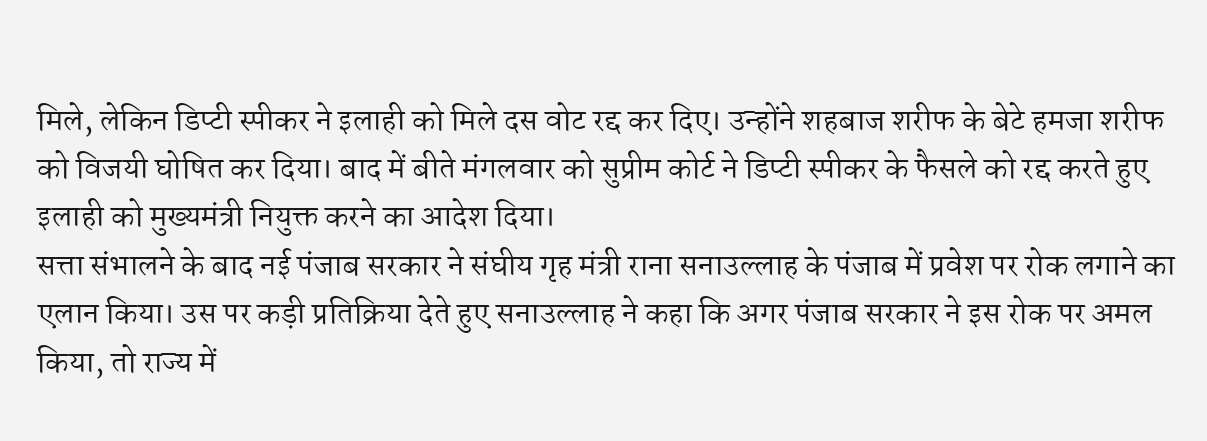मिले, लेकिन डिप्टी स्पीकर ने इलाही को मिले दस वोट रद्द कर दिए। उन्होंने शहबाज शरीफ के बेटे हमजा शरीफ को विजयी घोषित कर दिया। बाद में बीते मंगलवार को सुप्रीम कोर्ट ने डिप्टी स्पीकर के फैसले को रद्द करते हुए इलाही को मुख्यमंत्री नियुक्त करने का आदेश दिया।
सत्ता संभालने के बाद नई पंजाब सरकार ने संघीय गृह मंत्री राना सनाउल्लाह के पंजाब में प्रवेश पर रोक लगाने का एलान किया। उस पर कड़ी प्रतिक्रिया देते हुए सनाउल्लाह ने कहा कि अगर पंजाब सरकार ने इस रोक पर अमल किया, तो राज्य में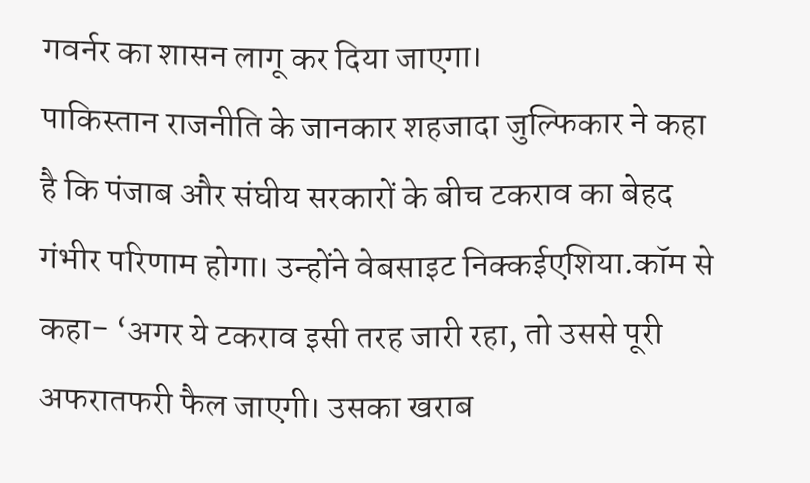गवर्नर का शासन लागू कर दिया जाएगा।
पाकिस्तान राजनीति के जानकार शहजादा जुल्फिकार ने कहा है कि पंजाब और संघीय सरकारों के बीच टकराव का बेहद गंभीर परिणाम होगा। उन्होंने वेबसाइट निक्कईएशिया.कॉम से कहा- ‘अगर ये टकराव इसी तरह जारी रहा, तो उससे पूरी अफरातफरी फैल जाएगी। उसका खराब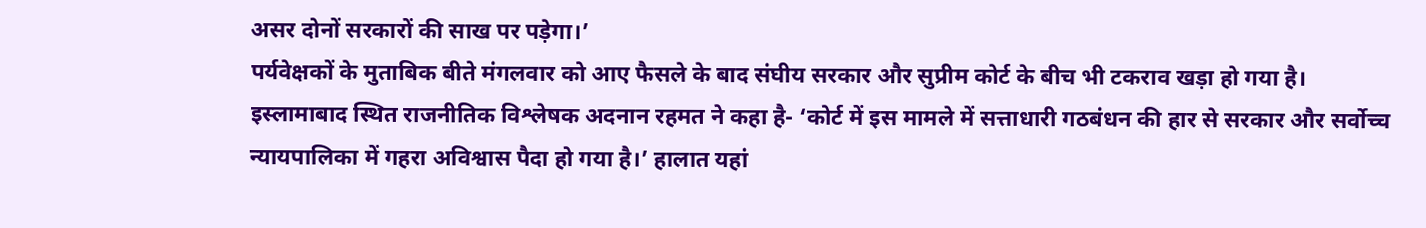असर दोनों सरकारों की साख पर पड़ेगा।’
पर्यवेक्षकों के मुताबिक बीते मंगलवार को आए फैसले के बाद संघीय सरकार और सुप्रीम कोर्ट के बीच भी टकराव खड़ा हो गया है। इस्लामाबाद स्थित राजनीतिक विश्लेषक अदनान रहमत ने कहा है- ‘कोर्ट में इस मामले में सत्ताधारी गठबंधन की हार से सरकार और सर्वोच्च न्यायपालिका में गहरा अविश्वास पैदा हो गया है।’ हालात यहां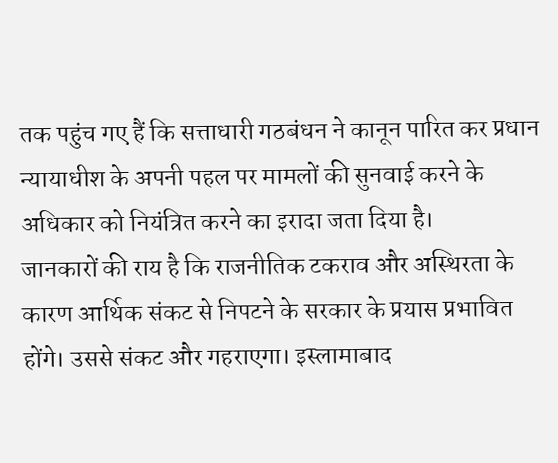तक पहुंच गए हैं कि सत्ताधारी गठबंधन ने कानून पारित कर प्रधान न्यायाधीश के अपनी पहल पर मामलों की सुनवाई करने के अधिकार को नियंत्रित करने का इरादा जता दिया है।
जानकारों की राय है कि राजनीतिक टकराव और अस्थिरता के कारण आर्थिक संकट से निपटने के सरकार के प्रयास प्रभावित होंगे। उससे संकट और गहराएगा। इस्लामाबाद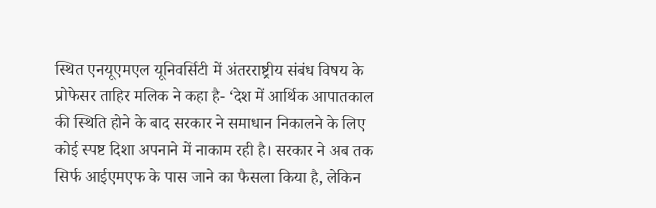स्थित एनयूएमएल यूनिवर्सिटी में अंतरराष्ट्रीय संबंध विषय के प्रोफेसर ताहिर मलिक ने कहा है- ‘देश में आर्थिक आपातकाल की स्थिति होने के बाद सरकार ने समाधान निकालने के लिए कोई स्पष्ट दिशा अपनाने में नाकाम रही है। सरकार ने अब तक सिर्फ आईएमएफ के पास जाने का फैसला किया है, लेकिन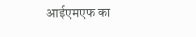आईएमएफ का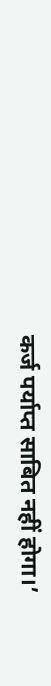कर्ज पर्याप्त साबित नहीं होगा।’